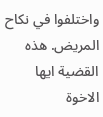واختلفوا في نكاح المريض. هذه القضية ايها الاخوة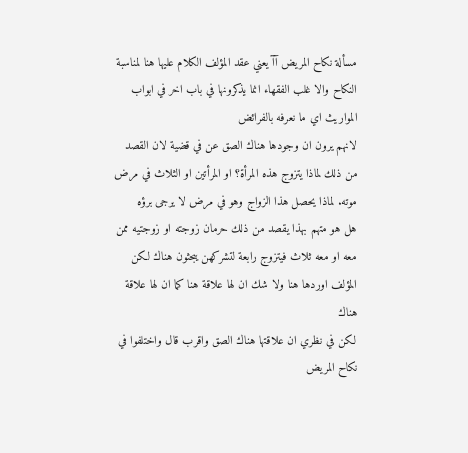مسألة نكاح المريض آآ يعني عقد المؤلف الكلام عليها هنا لمناسبة النكاح والا غلب الفقهاء انما يذكرونها في باب اخر في ابواب المواريث اي ما نعرفه بالفرائض
لانهم يرون ان وجودها هناك الصق عن في قضية لان القصد من ذلك لماذا يتزوج هذه المرأة؟ او المرأتين او الثلاث في مرض موته. لماذا يحصل هذا الزواج وهو في مرض لا يرجى برؤه
هل هو متهم بهذا يقصد من ذلك حرمان زوجته او زوجتيه ممن معه او معه ثلاث فيتزوج رابعة لتشركهن يبحثون هناك لكن المؤلف اوردها هنا ولا شك ان لها علاقة هنا كما ان لها علاقة هناك
لكن في نظري ان علاقتها هناك الصق واقرب قال واختلفوا في نكاح المريض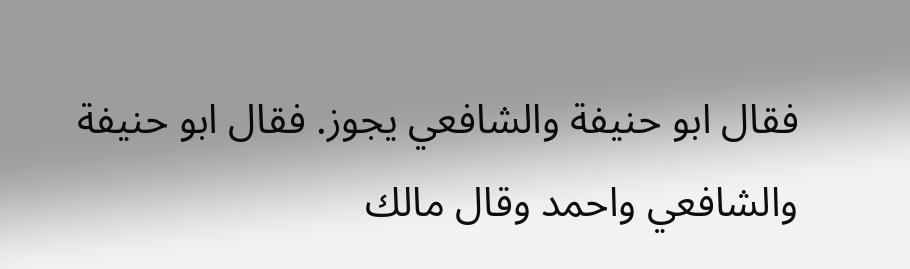فقال ابو حنيفة والشافعي يجوز. فقال ابو حنيفة والشافعي واحمد وقال مالك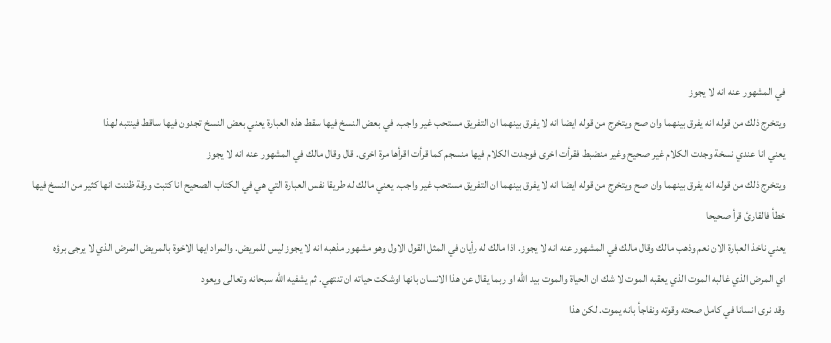في المشهور عنه انه لا يجوز
ويتخرج ذلك من قوله انه يفرق بينهما وان صح ويتخرج من قوله ايضا انه لا يفرق بينهما ان التفريق مستحب غير واجب. في بعض النسخ فيها سقط هذه العبارة يعني بعض النسخ تجدون فيها ساقط فينتبه لهذا
يعني انا عندي نسخة وجدت الكلام غير صحيح وغير منضبط فقرأت اخرى فوجدت الكلام فيها منسجم كما قرأت اقرأها مرة اخرى. قال وقال مالك في المشهور عنه انه لا يجوز
ويتخرج ذلك من قوله انه يفرق بينهما وان صح ويتخرج من قوله ايضا انه لا يفرق بينهما ان التفريق مستحب غير واجب. يعني مالك له طريقا نفس العبارة التي هي في الكتاب الصحيح انا كتبت ورقة ظننت انها كثير من النسخ فيها خطأ فالقارئ قرأ صحيحا
يعني ناخذ العبارة الان نعم وذهب مالك وقال مالك في المشهور عنه انه لا يجوز. اذا مالك له رأيان في المثل القول الاول وهو مشهور مذهبه انه لا يجوز ليس للمريض. والمراد ايها الاخوة بالمريض المرض الذي لا يرجى برؤه
اي المرض الذي غالبه الموت الذي يعقبه الموت لا شك ان الحياة والموت بيد الله او ربما يقال عن هذا الانسان بانها اوشكت حياته ان تنتهي. ثم يشفيه الله سبحانه وتعالى ويعود
وقد نرى انسانا في كامل صحته وقوته ونفاجأ بانه يموت. لكن هذا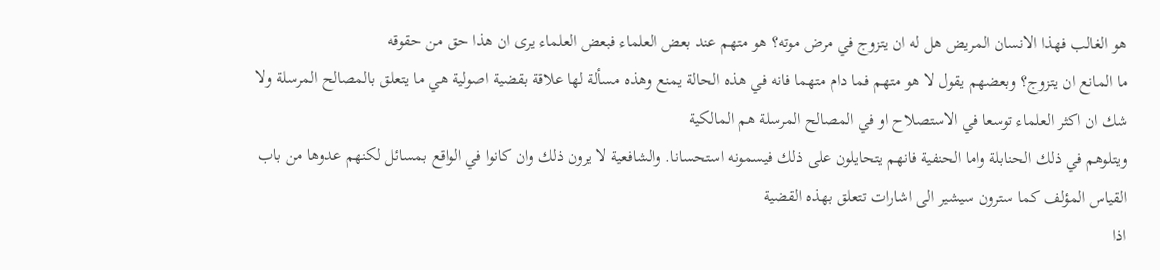هو الغالب فهذا الانسان المريض هل له ان يتزوج في مرض موته؟ هو متهم عند بعض العلماء فبعض العلماء يرى ان هذا حق من حقوقه
ما المانع ان يتزوج؟ وبعضهم يقول لا هو متهم فما دام متهما فانه في هذه الحالة يمنع وهذه مسألة لها علاقة بقضية اصولية هي ما يتعلق بالمصالح المرسلة ولا شك ان اكثر العلماء توسعا في الاستصلاح او في المصالح المرسلة هم المالكية
ويتلوهم في ذلك الحنابلة واما الحنفية فانهم يتحايلون على ذلك فيسمونه استحسانا. والشافعية لا يرون ذلك وان كانوا في الواقع بمسائل لكنهم عدوها من باب القياس المؤلف كما سترون سيشير الى اشارات تتعلق بهذه القضية
اذا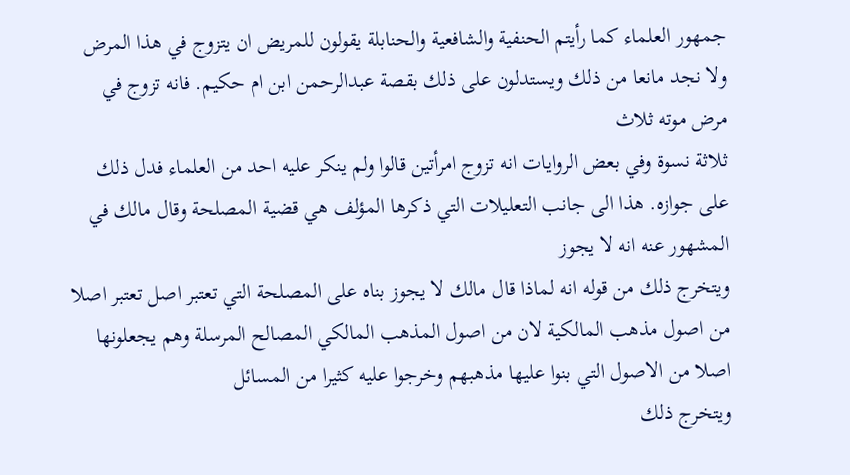جمهور العلماء كما رأيتم الحنفية والشافعية والحنابلة يقولون للمريض ان يتزوج في هذا المرض ولا نجد مانعا من ذلك ويستدلون على ذلك بقصة عبدالرحمن ابن ام حكيم. فانه تزوج في مرض موته ثلاث
ثلاثة نسوة وفي بعض الروايات انه تزوج امرأتين قالوا ولم ينكر عليه احد من العلماء فدل ذلك على جوازه. هذا الى جانب التعليلات التي ذكرها المؤلف هي قضية المصلحة وقال مالك في المشهور عنه انه لا يجوز
ويتخرج ذلك من قوله انه لماذا قال مالك لا يجوز بناه على المصلحة التي تعتبر اصل تعتبر اصلا من اصول مذهب المالكية لان من اصول المذهب المالكي المصالح المرسلة وهم يجعلونها اصلا من الاصول التي بنوا عليها مذهبهم وخرجوا عليه كثيرا من المسائل
ويتخرج ذلك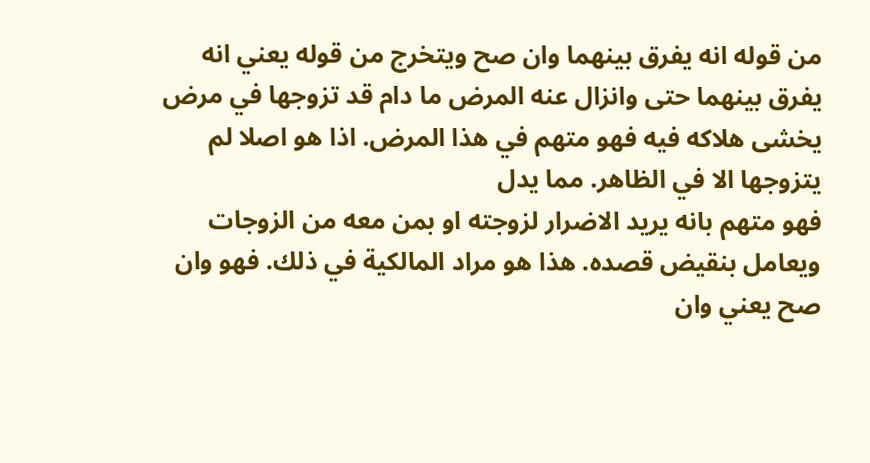من قوله انه يفرق بينهما وان صح ويتخرج من قوله يعني انه يفرق بينهما حتى وانزال عنه المرض ما دام قد تزوجها في مرض يخشى هلاكه فيه فهو متهم في هذا المرض. اذا هو اصلا لم يتزوجها الا في الظاهر. مما يدل
فهو متهم بانه يريد الاضرار لزوجته او بمن معه من الزوجات ويعامل بنقيض قصده. هذا هو مراد المالكية في ذلك. فهو وان صح يعني وان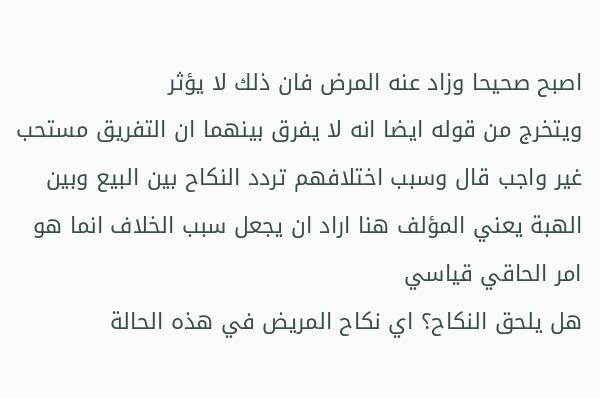اصبح صحيحا وزاد عنه المرض فان ذلك لا يؤثر
ويتخرج من قوله ايضا انه لا يفرق بينهما ان التفريق مستحب غير واجب قال وسبب اختلافهم تردد النكاح بين البيع وبين الهبة يعني المؤلف هنا اراد ان يجعل سبب الخلاف انما هو امر الحاقي قياسي
هل يلحق النكاح؟ اي نكاح المريض في هذه الحالة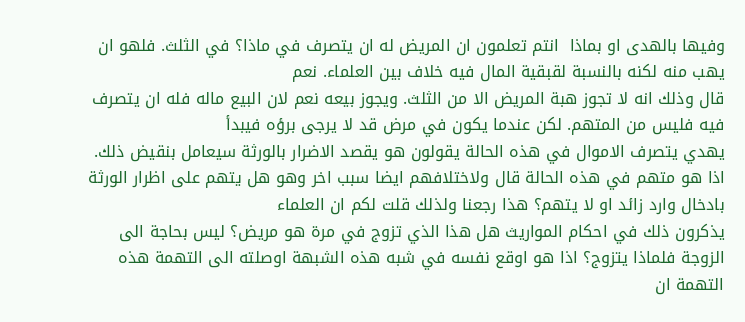وفيها بالهدى او بماذا  انتم تعلمون ان المريض له ان يتصرف في ماذا؟ في الثلث. فلهو ان يهب منه لكنه بالنسبة لقبقية المال فيه خلاف بين العلماء. نعم
قال وذلك انه لا تجوز هبة المريض الا من الثلث. ويجوز بيعه نعم لان البيع ماله فله ان يتصرف فيه فليس من المتهم. لكن عندما يكون في مرض قد لا يرجى برؤه فيبدأ
يهدي يتصرف الاموال في هذه الحالة يقولون هو يقصد الاضرار بالورثة سيعامل بنقيض ذلك. اذا هو متهم في هذه الحالة قال ولاختلافهم ايضا سبب اخر وهو هل يتهم على اظرار الورثة بادخال وارد زائد او لا يتهم؟ هذا رجعنا ولذلك قلت لكم ان العلماء
يذكرون ذلك في احكام المواريث هل هذا الذي تزوج في مرة هو مريض؟ ليس بحاجة الى الزوجة فلماذا يتزوج؟ اذا هو اوقع نفسه في شبه هذه الشبهة اوصلته الى التهمة هذه التهمة ان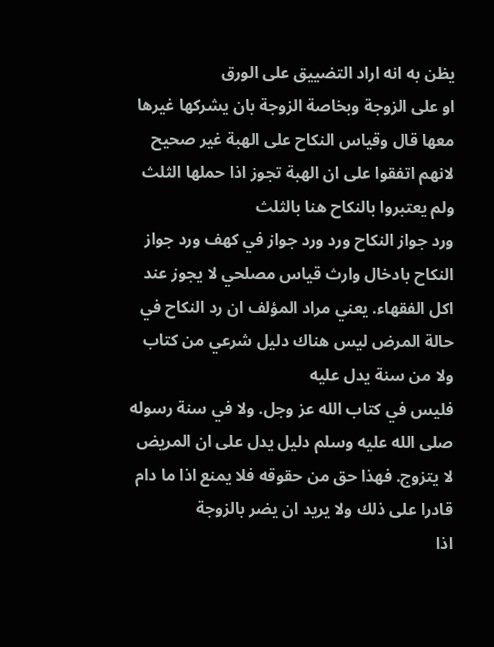يظن به انه اراد التضييق على الورق
او على الزوجة وبخاصة الزوجة بان يشركها غيرها معها قال وقياس النكاح على الهبة غير صحيح لانهم اتفقوا على ان الهبة تجوز اذا حملها الثلث ولم يعتبروا بالنكاح هنا بالثلث
ورد جواز النكاح ورد ورد جواز في كهف ورد جواز النكاح بادخال وارث قياس مصلحي لا يجوز عند اكل الفقهاء. يعني مراد المؤلف ان رد النكاح في حالة المرض ليس هناك دليل شرعي من كتاب ولا من سنة يدل عليه
فليس في كتاب الله عز وجل. ولا في سنة رسوله صلى الله عليه وسلم دليل يدل على ان المريض لا يتزوج. فهذا حق من حقوقه فلا يمنع اذا ما دام قادرا على ذلك ولا يريد ان يضر بالزوجة
اذا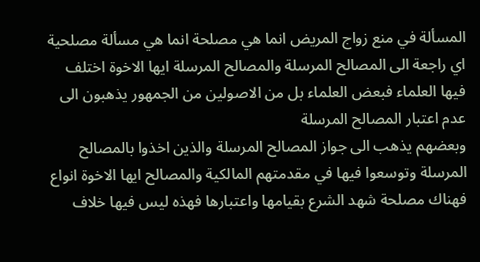المسألة في منع زواج المريض انما هي مصلحة انما هي مسألة مصلحية اي راجعة الى المصالح المرسلة والمصالح المرسلة ايها الاخوة اختلف فيها العلماء فبعض العلماء بل من الاصولين من الجمهور يذهبون الى عدم اعتبار المصالح المرسلة
وبعضهم يذهب الى جواز المصالح المرسلة والذين اخذوا بالمصالح المرسلة وتوسعوا فيها في مقدمتهم المالكية والمصالح ايها الاخوة انواع فهناك مصلحة شهد الشرع بقيامها واعتبارها فهذه ليس فيها خلاف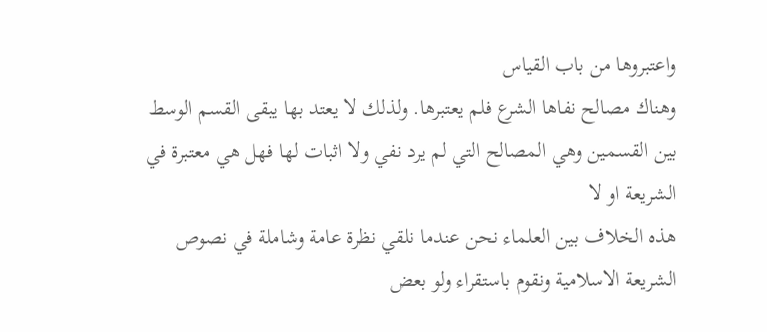واعتبروها من باب القياس
وهناك مصالح نفاها الشرع فلم يعتبرها. ولذلك لا يعتد بها يبقى القسم الوسط بين القسمين وهي المصالح التي لم يرد نفي ولا اثبات لها فهل هي معتبرة في الشريعة او لا
هذه الخلاف بين العلماء نحن عندما نلقي نظرة عامة وشاملة في نصوص الشريعة الاسلامية ونقوم باستقراء ولو بعض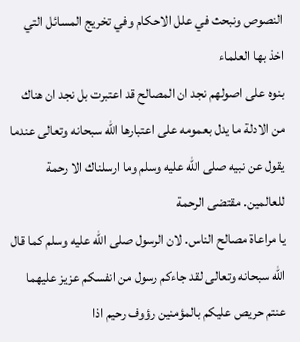النصوص ونبحث في علل الاحكام وفي تخريج المسائل التي اخذ بها العلماء
بنوه على اصولهم نجد ان المصالح قد اعتبرت بل نجد ان هناك من الادلة ما يدل بعمومه على اعتبارها الله سبحانه وتعالى عندما يقول عن نبيه صلى الله عليه وسلم وما ارسلناك الا رحمة للعالمين. مقتضى الرحمة
يا مراعاة مصالح الناس. لان الرسول صلى الله عليه وسلم كما قال الله سبحانه وتعالى لقد جاءكم رسول من انفسكم عزيز عليهما عنتم حريص عليكم بالمؤمنين رؤوف رحيم اذا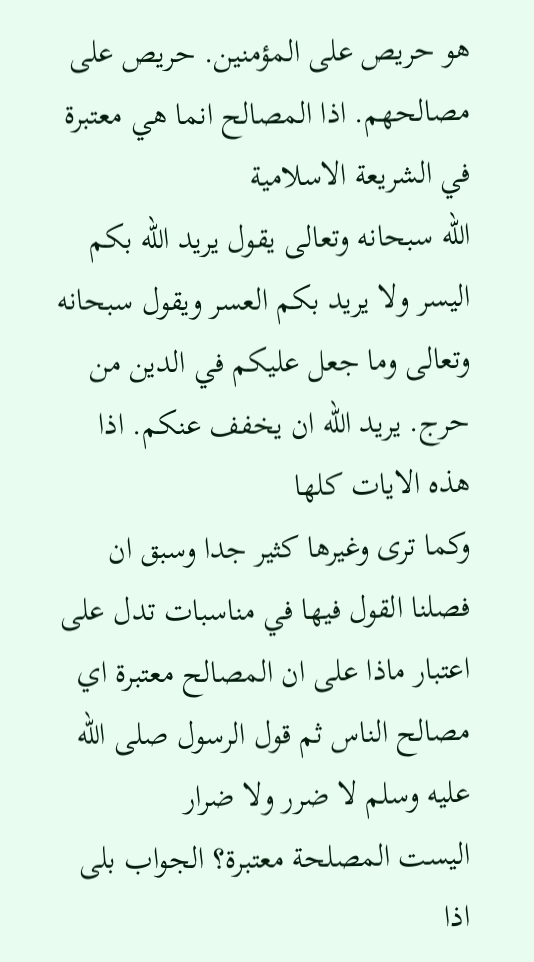هو حريص على المؤمنين. حريص على مصالحهم. اذا المصالح انما هي معتبرة في الشريعة الاسلامية
الله سبحانه وتعالى يقول يريد الله بكم اليسر ولا يريد بكم العسر ويقول سبحانه وتعالى وما جعل عليكم في الدين من حرج. يريد الله ان يخفف عنكم. اذا هذه الايات كلها
وكما ترى وغيرها كثير جدا وسبق ان فصلنا القول فيها في مناسبات تدل على اعتبار ماذا على ان المصالح معتبرة اي مصالح الناس ثم قول الرسول صلى الله عليه وسلم لا ضرر ولا ضرار
اليست المصلحة معتبرة؟ الجواب بلى اذا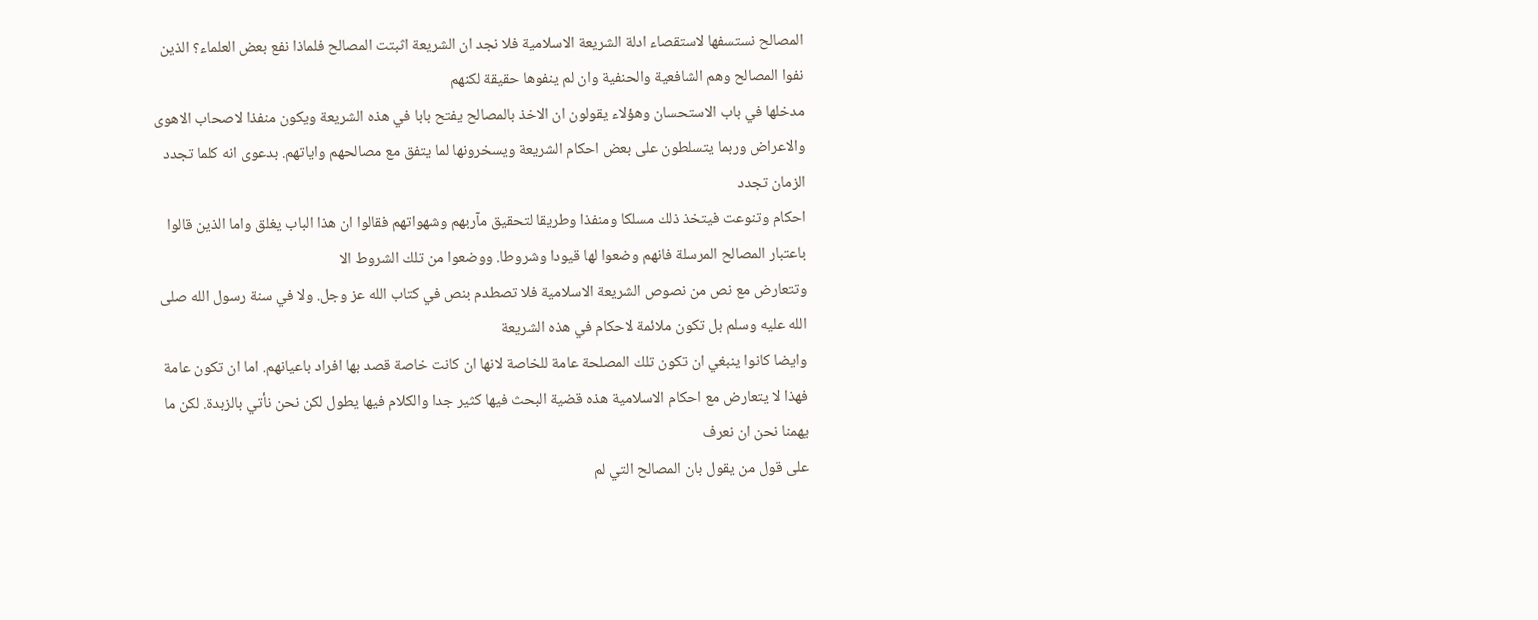المصالح نستسفها لاستقصاء ادلة الشريعة الاسلامية فلا نجد ان الشريعة اثبتت المصالح فلماذا نفع بعض العلماء؟ الذين نفوا المصالح وهم الشافعية والحنفية وان لم ينفوها حقيقة لكنهم
مدخلها في باب الاستحسان وهؤلاء يقولون ان الاخذ بالمصالح يفتح بابا في هذه الشريعة ويكون منفذا لاصحاب الاهوى والاعراض وربما يتسلطون على بعض احكام الشريعة ويسخرونها لما يتفق مع مصالحهم واياتهم. بدعوى انه كلما تجدد الزمان تجدد
احكام وتنوعت فيتخذ ذلك مسلكا ومنفذا وطريقا لتحقيق مآربهم وشهواتهم فقالوا ان هذا الباب يغلق واما الذين قالوا باعتبار المصالح المرسلة فانهم وضعوا لها قيودا وشروطا. ووضعوا من تلك الشروط الا
وتتعارض مع نص من نصوص الشريعة الاسلامية فلا تصطدم بنص في كتاب الله عز وجل. ولا في سنة رسول الله صلى الله عليه وسلم بل تكون ملائمة لاحكام في هذه الشريعة
وايضا كانوا ينبغي ان تكون تلك المصلحة عامة للخاصة لانها ان كانت خاصة قصد بها افراد باعيانهم. اما ان تكون عامة فهذا لا يتعارض مع احكام الاسلامية هذه قضية البحث فيها كثير جدا والكلام فيها يطول لكن نحن نأتي بالزبدة. لكن ما يهمنا نحن ان نعرف
على قول من يقول بان المصالح التي لم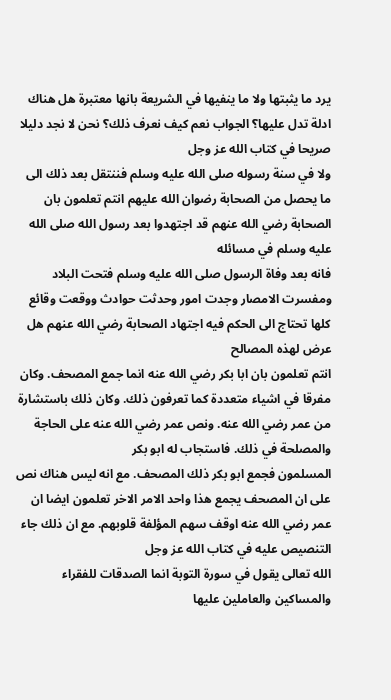يرد ما يثبتها ولا ما ينفيها في الشريعة بانها معتبرة هل هناك ادلة تدل عليها؟ الجواب نعم كيف نعرف ذلك؟ نحن لا نجد دليلا صريحا في كتاب الله عز وجل
ولا في سنة رسوله صلى الله عليه وسلم فننتقل بعد ذلك الى ما يحصل من الصحابة رضوان الله عليهم انتم تعلمون بان الصحابة رضي الله عنهم قد اجتهدوا بعد رسول الله صلى الله عليه وسلم في مسائله
فانه بعد وفاة الرسول صلى الله عليه وسلم فتحت البلاد ومفسرت الامصار وجدت امور وحدثت حوادث ووقعت وقائع كلها تحتاج الى الحكم فيه اجتهاد الصحابة رضي الله عنهم هل عرض لهذه المصالح
انتم تعلمون بان ابا بكر رضي الله عنه انما جمع المصحف. وكان مفرقا في اشياء متعددة كما تعرفون ذلك. وكان ذلك باستشارة من عمر رضي الله عنه. ونص عمر رضي الله عنه على الحاجة والمصلحة في ذلك. فاستجاب له ابو بكر
المسلمون فجمع ابو بكر ذلك المصحف. مع انه ليس هناك نص على ان المصحف يجمع هذا واحد الامر الاخر تعلمون ايضا ان عمر رضي الله عنه اوقف سهم المؤلفة قلوبهم. مع ان ذلك جاء التنصيص عليه في كتاب الله عز وجل
الله تعالى يقول في سورة التوبة انما الصدقات للفقراء والمساكين والعاملين عليها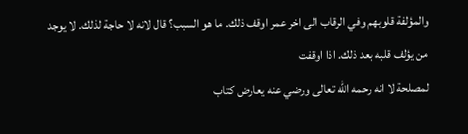والمؤلفة قلوبهم وفي الرقاب الى اخر عمر اوقف ذلك. ما هو السبب؟ قال لانه لا حاجة لذلك. لا يوجد من يؤلف قلبه بعد ذلك. اذا اوقفت
لمصلحة لا انه رحمه الله تعالى ورضي عنه يعارض كتاب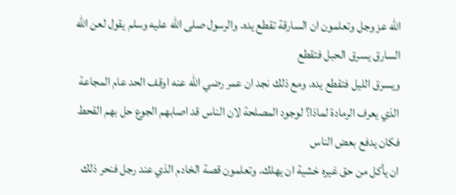الله عز وجل وتعلمون ان السارقة تقطع يده. والرسول صلى الله عليه وسلم يقول لعن الله السارق يسرق الحبل فتقطع
ويسرق الليل فتقطع يده. ومع ذلك نجد ان عمر رضي الله عنه اوقف الحد عام المجاعة الذي يعرف الرمادة لماذا؟ لوجود المصلحة لان الناس قد اصابهم الجوع حل بهم القحط فكان يدفع بعض الناس
ان يأكل من حق غيره خشية ان يهلك. وتعلمون قصة الخادم الذي عند رجل فنحر ذلك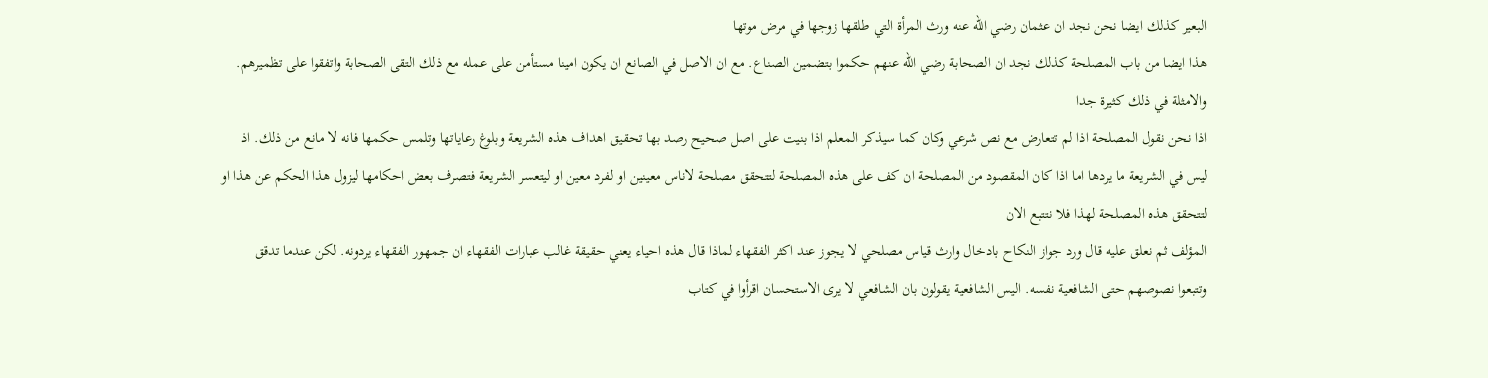البعير كذلك ايضا نحن نجد ان عثمان رضي الله عنه ورث المرأة التي طلقها زوجها في مرض موتها
هذا ايضا من باب المصلحة كذلك نجد ان الصحابة رضي الله عنهم حكموا بتضمين الصناع. مع ان الاصل في الصانع ان يكون امينا مستأمن على عمله مع ذلك التقى الصحابة واتفقوا على تظميرهم. والامثلة في ذلك كثيرة جدا
اذا نحن نقول المصلحة اذا لم تتعارض مع نص شرعي وكان كما سيذكر المعلم اذا بنيت على اصل صحيح رصد بها تحقيق اهداف هذه الشريعة وبلوغ رعاياتها وتلمس حكمها فانه لا مانع من ذلك. اذ
ليس في الشريعة ما يردها اما اذا كان المقصود من المصلحة ان كف على هذه المصلحة لتتحقق مصلحة لاناس معينين او لفرد معين او ليتعسر الشريعة فتصرف بعض احكامها ليزول هذا الحكم عن هذا او لتتحقق هذه المصلحة لهذا فلا نتتبع الان
المؤلف ثم نعلق عليه قال ورد جواز النكاح بادخال وارث قياس مصلحي لا يجوز عند اكثر الفقهاء لماذا قال هذه احياء يعني حقيقة غالب عبارات الفقهاء ان جمهور الفقهاء يردونه. لكن عندما تدقق
وتتبعوا نصوصهم حتى الشافعية نفسه. اليس الشافعية يقولون بان الشافعي لا يرى الاستحسان اقرأوا في كتاب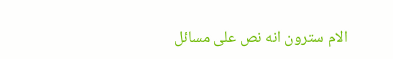الام سترون انه نص على مسائل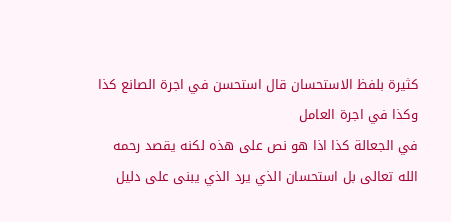كثيرة بلفظ الاستحسان قال استحسن في اجرة الصانع كذا وكذا في اجرة العامل
في الجعالة كذا اذا هو نص على هذه لكنه يقصد رحمه الله تعالى بل استحسان الذي يرد الذي يبنى على دليل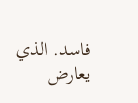فاسد. الذي يعارض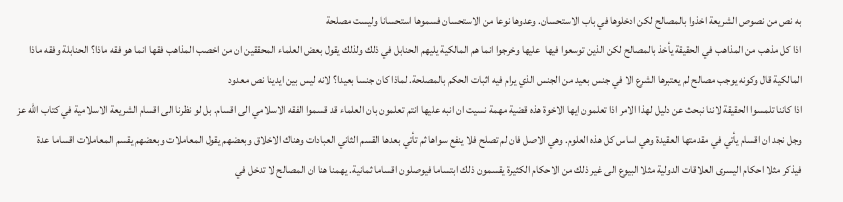به نص من نصوص الشريعة اخذوا بالمصالح لكن ادخلوها في باب الاستحسان. وعدوها نوعا من الاستحسان فسموها استحسانا وليست مصلحة
اذا كل مذهب من المذاهب في الحقيقة يأخذ بالمصالح لكن الذين توسعوا فيها  عليها وخرجوا انما هم المالكية يليهم الحنابل في ذلك ولذلك يقول بعض العلماء المحققين ان من اخصب المذاهب فقها انما هو فقه ماذا؟ الحنابلة وفقه ماذا
المالكية قال وكونه يوجب مصالح لم يعتبرها الشرع الا في جنس بعيد من الجنس الذي يرام فيه اثبات الحكم بالمصلحة. لماذا كان جنسا بعيدا؟ لانه ليس بين ايدينا نص معدود
اذا كاننا تلمسوا الحقيقة لاننا نبحث عن دليل لهذا الامر اذا تعلمون ايها الاخوة هذه قضية مهمة نسيت ان انبه عليها انتم تعلمون بان العلماء قد قسموا الفقه الاسلامي الى اقسام. بل لو نظرنا الى اقسام الشريعة الاسلامية في كتاب الله عز
وجل نجد ان اقسام يأتي في مقدمتها العقيدة وهي اساس كل هذه العلوم. وهي الاصل فان لم تصلح فلا ينفع سواها ثم تأتي بعدها القسم الثاني العبادات وهناك الاخلاق وبعضهم يقول المعاملات وبعضهم يقسم المعاملات اقساما عدة
فيذكر مثلا احكام اليسرى العلاقات الدولية مثلا البيوع الى غير ذلك من الاحكام الكثيرة يقسمون ذلك ابتساما فيوصلون اقساما ثمانية. يهمنا هنا ان المصالح لا تدخل في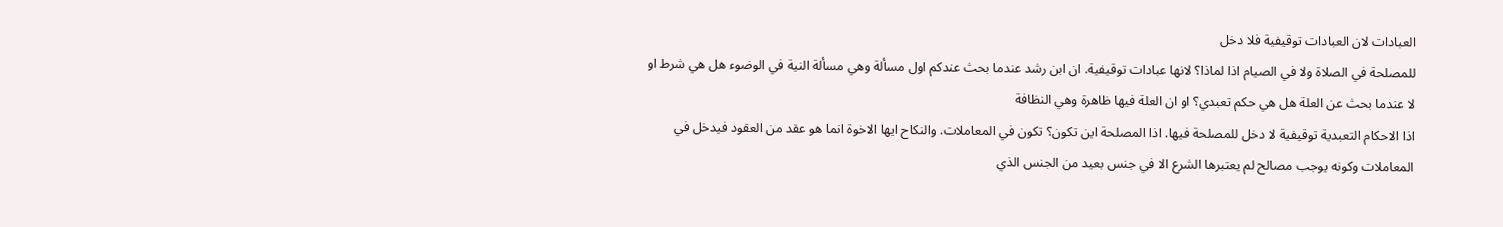العبادات لان العبادات توقيفية فلا دخل
للمصلحة في الصلاة ولا في الصيام اذا لماذا؟ لانها عبادات توقيفية. ان ابن رشد عندما بحث عندكم اول مسألة وهي مسألة النية في الوضوء هل هي شرط او لا عندما بحث عن العلة هل هي حكم تعبدي؟ او ان العلة فيها ظاهرة وهي النظافة
اذا الاحكام التعبدية توقيفية لا دخل للمصلحة فيها. اذا المصلحة اين تكون؟ تكون في المعاملات. والنكاح ايها الاخوة انما هو عقد من العقود فيدخل في المعاملات وكونه يوجب مصالح لم يعتبرها الشرع الا في جنس بعيد من الجنس الذي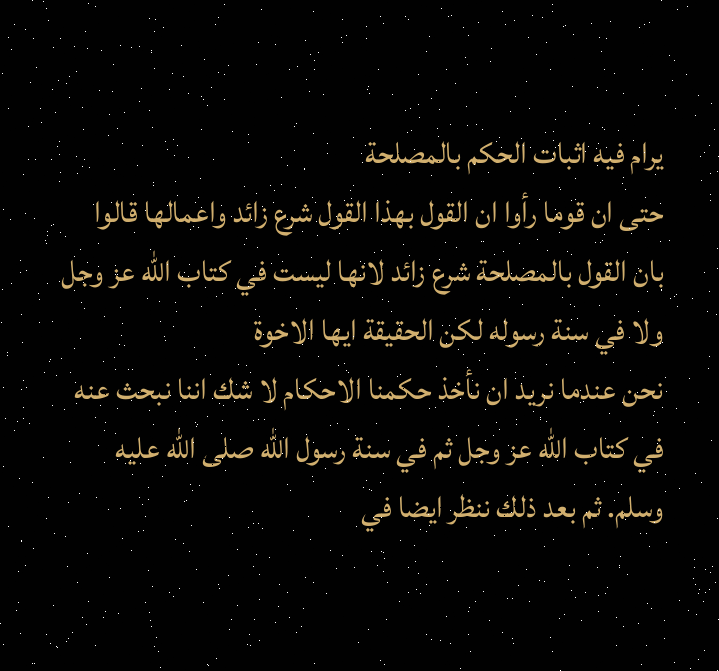يرام فيه اثبات الحكم بالمصلحة
حتى ان قوما رأوا ان القول بهذا القول شرع زائد واعمالها قالوا بان القول بالمصلحة شرع زائد لانها ليست في كتاب الله عز وجل ولا في سنة رسوله لكن الحقيقة ايها الاخوة
نحن عندما نريد ان نأخذ حكمنا الاحكام لا شك اننا نبحث عنه في كتاب الله عز وجل ثم في سنة رسول الله صلى الله عليه وسلم. ثم بعد ذلك ننظر ايضا في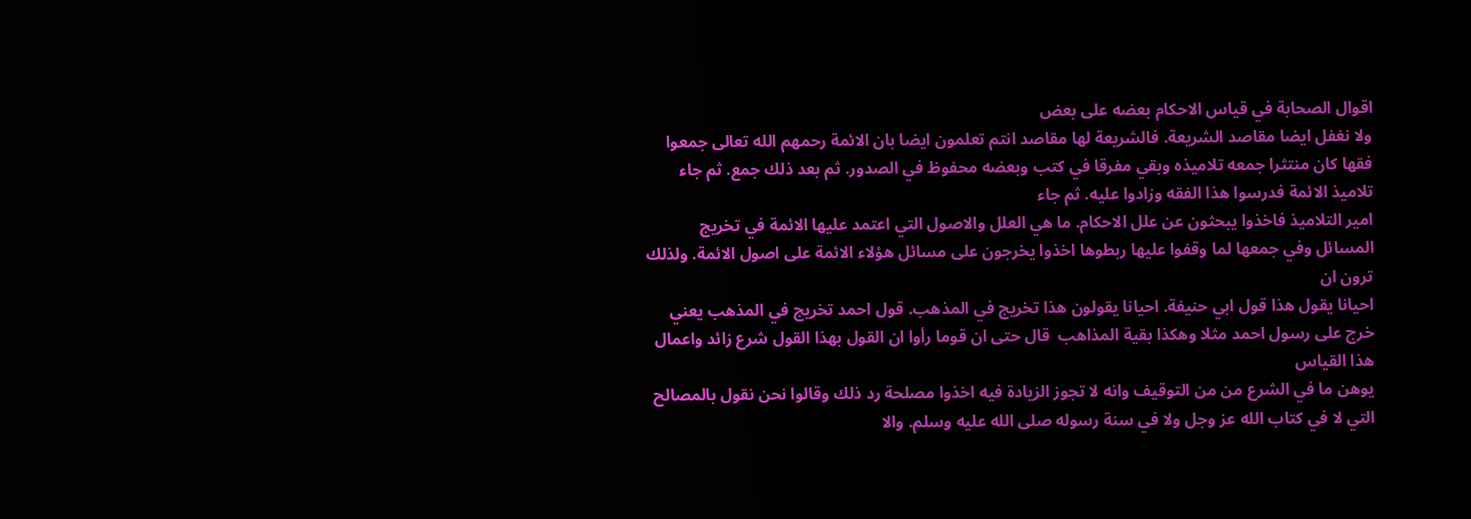اقوال الصحابة في قياس الاحكام بعضه على بعض
ولا نغفل ايضا مقاصد الشريعة. فالشريعة لها مقاصد انتم تعلمون ايضا بان الائمة رحمهم الله تعالى جمعوا فقها كان منتثرا جمعه تلاميذه وبقي مفرقا في كتب وبعضه محفوظ في الصدور. ثم بعد ذلك جمع. ثم جاء تلاميذ الائمة فدرسوا هذا الفقه وزادوا عليه. ثم جاء
امير التلاميذ فاخذوا يبحثون عن علل الاحكام. ما هي العلل والاصول التي اعتمد عليها الائمة في تخريج المسائل وفي جمعها لما وقفوا عليها ربطوها اخذوا يخرجون على مسائل هؤلاء الائمة على اصول الائمة. ولذلك ترون ان
احيانا يقول هذا قول ابي حنيفة. احيانا يقولون هذا تخريج في المذهب. قول احمد تخريج في المذهب يعني خرج على رسول احمد مثلا وهكذا بقية المذاهب  قال حتى ان قوما رأوا ان القول بهذا القول شرع زائد واعمال هذا القياس
يوهن ما في الشرع من من التوقيف وانه لا تجوز الزيادة فيه اخذوا مصلحة رد ذلك وقالوا نحن نقول بالمصالح التي لا في كتاب الله عز وجل ولا في سنة رسوله صلى الله عليه وسلم. والا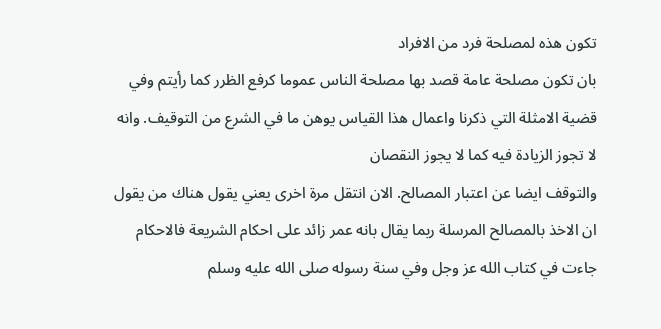تكون هذه لمصلحة فرد من الافراد
بان تكون مصلحة عامة قصد بها مصلحة الناس عموما كرفع الظرر كما رأيتم وفي قضية الامثلة التي ذكرنا واعمال هذا القياس يوهن ما في الشرع من التوقيف. وانه لا تجوز الزيادة فيه كما لا يجوز النقصان
والتوقف ايضا عن اعتبار المصالح. الان انتقل مرة اخرى يعني يقول هناك من يقول ان الاخذ بالمصالح المرسلة ربما يقال بانه عمر زائد على احكام الشريعة فالاحكام جاءت في كتاب الله عز وجل وفي سنة رسوله صلى الله عليه وسلم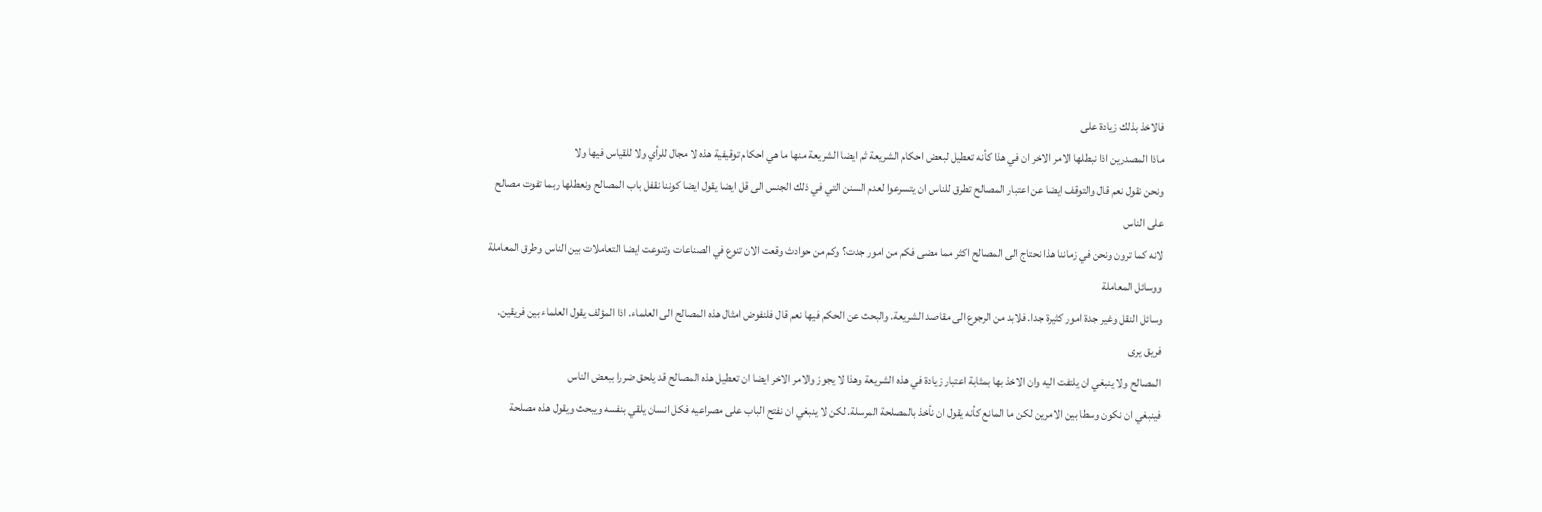فالاخذ بذلك زيادة على
ماذا المصدرين اذا نبطلها الامر الاخر ان في هذا كأنه تعطيل لبعض احكام الشريعة ثم ايضا الشريعة منها ما هي احكام توقيفية هذه لا مجال للرأي ولا للقياس فيها ولا
ونحن نقول نعم قال والتوقف ايضا عن اعتبار المصالح تطرق للناس ان يتسرعوا لعدم السنن التي في ذلك الجنس الى قل ايضا يقول ايضا كوننا نقفل باب المصالح ونعطلها ربما تفوت مصالح على الناس
لانه كما ترون ونحن في زماننا هذا نحتاج الى المصالح اكثر مما مضى فكم من امور جدت؟ وكم من حوادث وقعت الان تنوع في الصناعات وتنوعت ايضا التعاملات بين الناس وطرق المعاملة ووسائل المعاملة
وسائل النقل وغير جدة امور كثيرة جدا. فلابد من الرجوع الى مقاصد الشريعة. والبحث عن الحكم فيها نعم قال فلنفوض امثال هذه المصالح الى العلماء. اذا المؤلف يقول العلماء بين فريقين. فريق يرى
المصالح ولا ينبغي ان يلتفت اليه وان الاخذ بها بمثابة اعتبار زيادة في هذه الشريعة وهذا لا يجوز والامر الاخر ايضا ان تعطيل هذه المصالح قد يلحق ضررا ببعض الناس
فينبغي ان نكون وسطا بين الامرين لكن ما المانع كأنه يقول ان نأخذ بالمصلحة المرسلة. لكن لا ينبغي ان نفتح الباب على مصراعيه فكل انسان يلقي بنفسه ويبحث ويقول هذه مصلحة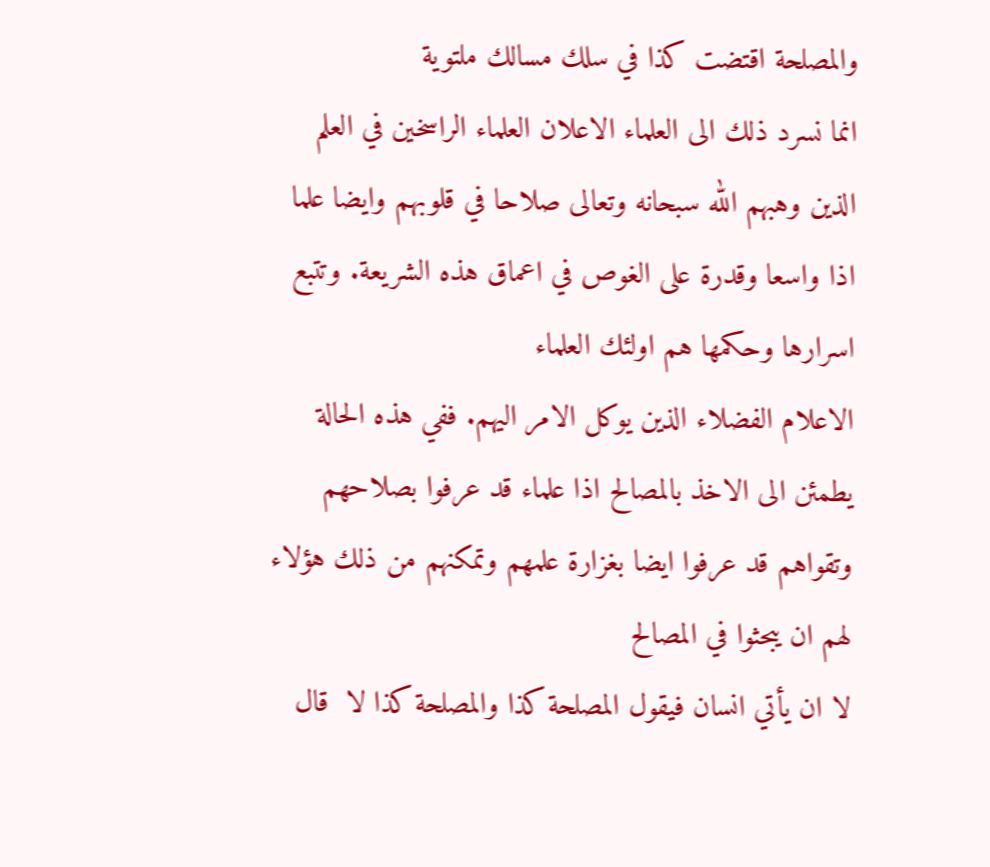والمصلحة اقتضت كذا في سلك مسالك ملتوية
انما نسرد ذلك الى العلماء الاعلان العلماء الراسخين في العلم الذين وهبهم الله سبحانه وتعالى صلاحا في قلوبهم وايضا علما اذا واسعا وقدرة على الغوص في اعماق هذه الشريعة. وتتبع اسرارها وحكمها هم اولئك العلماء
الاعلام الفضلاء الذين يوكل الامر اليهم. ففي هذه الحالة يطمئن الى الاخذ بالمصالح اذا علماء قد عرفوا بصلاحهم وتقواهم قد عرفوا ايضا بغزارة علمهم وتمكنهم من ذلك هؤلاء لهم ان يبحثوا في المصالح
لا ان يأتي انسان فيقول المصلحة كذا والمصلحة كذا لا  قال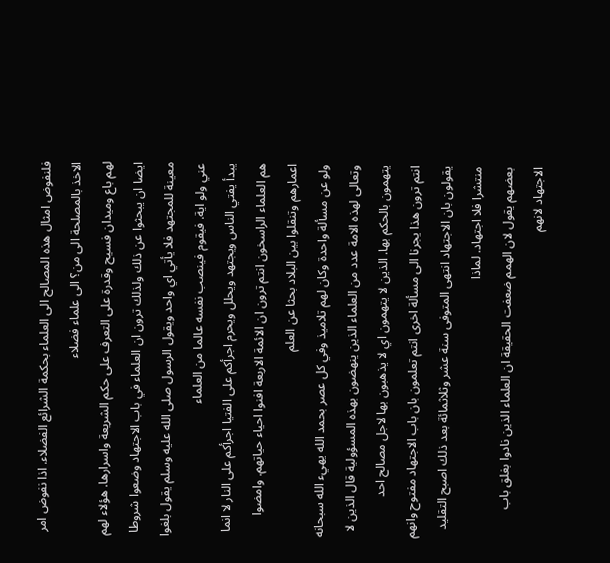فلنفوض امثال هذه المصالح الى العلماء بحكمة الشرائع الفضلاء. اذا نفوض امر الاخذ بالمصلحة الى من؟ الى علماء فضلاء
لهم باع وميدان فسيح وقدرة على التعرف على حكم الشريعة واسرارها. هؤلاء لهم ايضا ان يبحثوا عن ذلك ولذلك ترون ان العلماء في باب الاجتهاد وضعوا شروطا معينة للمجتهد فلا يأتي اي واحد ويقول الرسول صلى الله عليه وسلم يقول بلغوا عني ولو اية. فيقوم فينصب نفسه عالما من العلماء
يبدأ يفتي الناس ويجتهد ويحلل ويحرم اجرأكم على الفتيا اجرأكم على النار لا انما هم العلماء الراسخون انتم ترون ان الائمة الاربعة افنوا احياء حياتهم. وامضوا اعمارهم وتنقلوا بين البلاد بحثا عن العلم
ولو عن مسألة واحدة وكان لهم تلاميذ وفي كل عصر بحمد الله يهيء الله سبحانه وتعالى لهذه الامة عدد من العلماء الذين ينهضون بهذه المسؤولية قال الذين لا يتهمون بالحكم بها. الذين لا يتهمون اي لا يذهبون بها لاجل مصالح احد
انتم ترون هذا يجرنا الى مسألة اخرى انتم تعلمون بان باب الاجتهاد مفتوح وانهم يقولون بان الاجتهاد انتهى المتوفى سنة عشر وثلاثمائة بعد ذلك اصبح التقليد منتشرا فلا اجتهاد. لماذا
بعضهم يقول لان الهمم ضعفت الحقيقة ان العلماء الذين نادوا بغلق باب الاجتهاد لانهم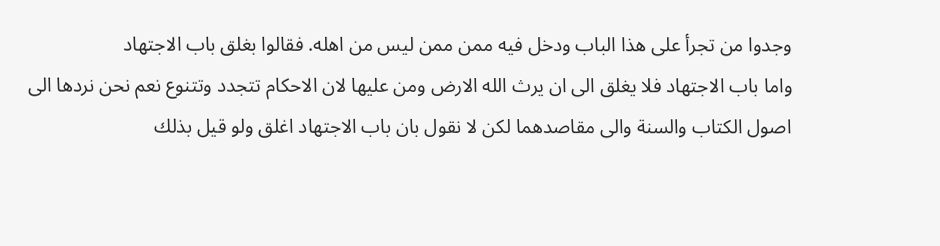وجدوا من تجرأ على هذا الباب ودخل فيه ممن ممن ليس من اهله. فقالوا بغلق باب الاجتهاد
واما باب الاجتهاد فلا يغلق الى ان يرث الله الارض ومن عليها لان الاحكام تتجدد وتتنوع نعم نحن نردها الى اصول الكتاب والسنة والى مقاصدهما لكن لا نقول بان باب الاجتهاد اغلق ولو قيل بذلك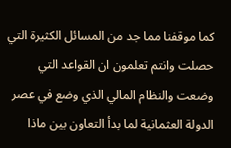كما موقفنا مما جد من المسائل الكثيرة التي حصلت وانتم تعلمون ان القواعد التي وضعت والنظام المالي الذي وضع في عصر الدولة العثمانية لما بدأ التعاون بين ماذا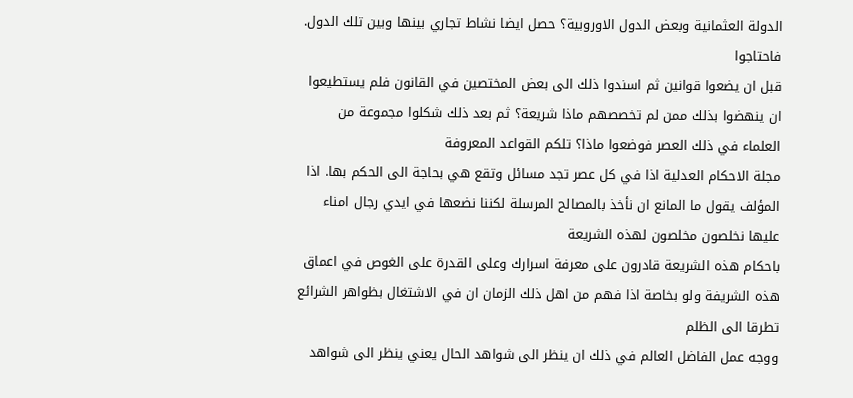الدولة العثمانية وبعض الدول الاوروبية؟ حصل ايضا نشاط تجاري بينها وبين تلك الدول. فاحتاجوا
قبل ان يضعوا قوانين ثم اسندوا ذلك الى بعض المختصين في القانون فلم يستطيعوا ان ينهضوا بذلك ممن لم تخصصهم ماذا شريعة؟ ثم بعد ذلك شكلوا مجموعة من العلماء في ذلك العصر فوضعوا ماذا؟ تلكم القواعد المعروفة
مجلة الاحكام العدلية اذا في كل عصر تجد مسائل وتقع هي بحاجة الى الحكم بها. اذا المؤلف يقول ما المانع ان نأخذ بالمصالح المرسلة لكننا نضعها في ايدي رجال امناء عليها نخلصون مخلصون لهذه الشريعة
باحكام هذه الشريعة قادرون على معرفة اسرارك وعلى القدرة على الغوص في اعماق هذه الشريفة ولو بخاصة اذا فهم من اهل ذلك الزمان ان في الاشتغال بظواهر الشرائع تطرقا الى الظلم
ووجه عمل الفاضل العالم في ذلك ان ينظر الى شواهد الحال يعني ينظر الى شواهد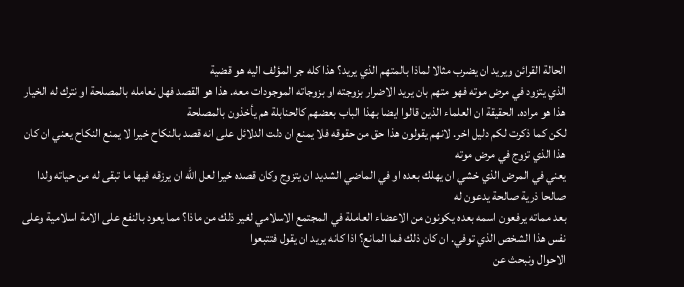الحالة القرائن ويريد ان يضرب مثالا لماذا بالمتهم الذي يريد؟ هذا كله جر المؤلف اليه هو قضية
الذي يتزود في مرض موته فهو متهم بان يريد الاضرار بزوجته او بزوجاته الموجودات معه. هذا هو القصد فهل نعامله بالمصلحة او نترك له الخيار هذا هو مراده. الحقيقة ان العلماء الذين قالوا ايضا بهذا الباب بعضهم كالحنابلة هم يأخذون بالمصلحة
لكن كما ذكرت لكم دليل اخر. لانهم يقولون هذا حق من حقوقه فلا يمنع ان دلت الدلائل على انه قصد بالنكاح خيرا لا يمنع النكاح يعني ان كان هذا الذي تزوج في مرض موته
يعني في المرض الذي خشي ان يهلك بعده او في الماضي الشديد ان يتزوج وكان قصده خيرا لعل الله ان يرزقه فيها ما تبقى له من حياته ولدا صالحا ذرية صالحة يدعون له
بعد مماته يرفعون اسمه بعده يكونون من الاعضاء العاملة في المجتمع الاسلامي لغير ذلك من ماذا؟ مما يعود بالنفع على الامة اسلامية وعلى نفس هذا الشخص الذي توفي. ان كان ذلك فما المانع؟ اذا كانه يريد ان يقول فتتبعوا
الاحوال ونبحث عن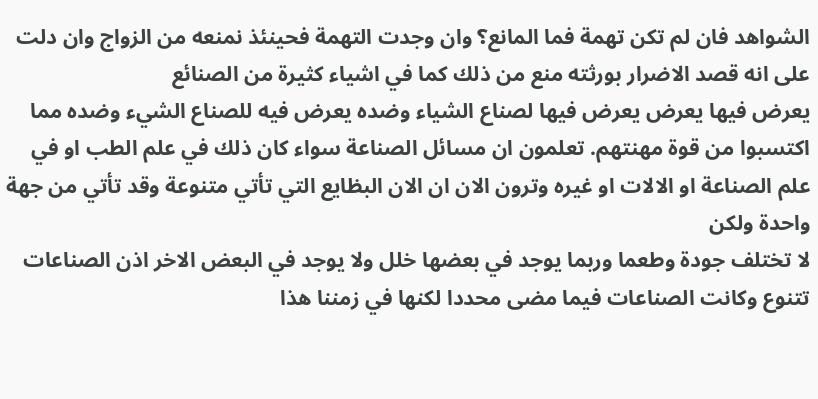الشواهد فان لم تكن تهمة فما المانع؟ وان وجدت التهمة فحينئذ نمنعه من الزواج وان دلت على انه قصد الاضرار بورثته منع من ذلك كما في اشياء كثيرة من الصنائع
يعرض فيها يعرض يعرض فيها لصناع الشياء وضده يعرض فيه للصناع الشيء وضده مما اكتسبوا من قوة مهنتهم. تعلمون ان مسائل الصناعة سواء كان ذلك في علم الطب او في علم الصناعة او الالات او غيره وترون الان ان الان البظايع التي تأتي متنوعة وقد تأتي من جهة واحدة ولكن
لا تختلف جودة وطعما وربما يوجد في بعضها خلل ولا يوجد في البعض الاخر اذن الصناعات تتنوع وكانت الصناعات فيما مضى محددا لكنها في زمننا هذا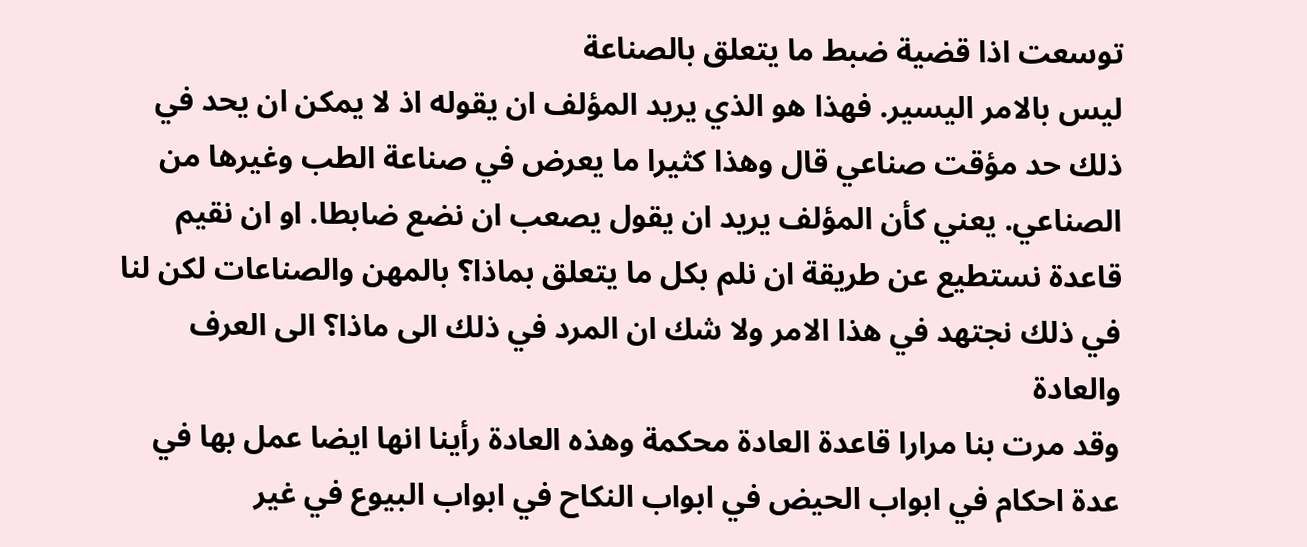توسعت اذا قضية ضبط ما يتعلق بالصناعة
ليس بالامر اليسير. فهذا هو الذي يريد المؤلف ان يقوله اذ لا يمكن ان يحد في ذلك حد مؤقت صناعي قال وهذا كثيرا ما يعرض في صناعة الطب وغيرها من الصناعي. يعني كأن المؤلف يريد ان يقول يصعب ان نضع ضابطا. او ان نقيم
قاعدة نستطيع عن طريقة ان نلم بكل ما يتعلق بماذا؟ بالمهن والصناعات لكن لنا في ذلك نجتهد في هذا الامر ولا شك ان المرد في ذلك الى ماذا؟ الى العرف والعادة
وقد مرت بنا مرارا قاعدة العادة محكمة وهذه العادة رأينا انها ايضا عمل بها في عدة احكام في ابواب الحيض في ابواب النكاح في ابواب البيوع في غير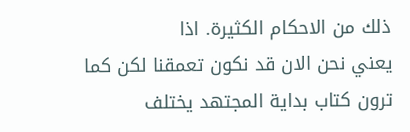ذلك من الاحكام الكثيرة. اذا
يعني نحن الان قد نكون تعمقنا لكن كما ترون كتاب بداية المجتهد يختلف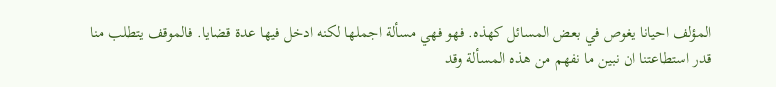المؤلف احيانا يغوص في بعض المسائل كهذه. فهو فهي مسألة اجملها لكنه ادخل فيها عدة قضايا. فالموقف يتطلب منا
قدر استطاعتنا ان نبين ما نفهم من هذه المسألة وقد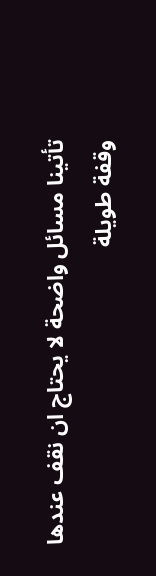تأتينا مسائل واضحة لا يحتاج ان نقف عندها وقفة طويلة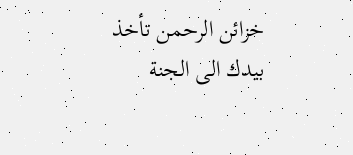خزائن الرحمن تأخذ بيدك الى الجنة